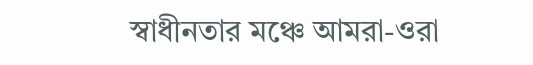স্বাধীনতার মঞ্চে আমরা-ওরা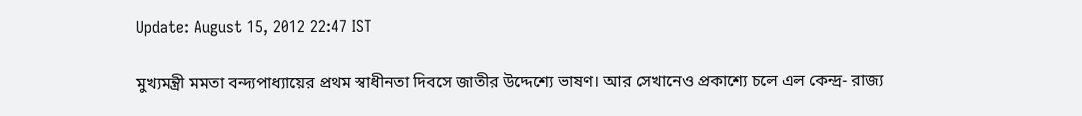Update: August 15, 2012 22:47 IST

মুখ্যমন্ত্রী মমতা বন্দ্যপাধ্যায়ের প্রথম স্বাধীনতা দিবসে জাতীর উদ্দেশ্যে ভাষণ। আর সেখানেও প্রকাশ্যে চলে এল কেন্দ্র- রাজ্য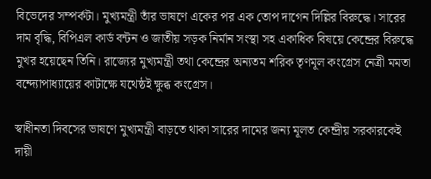বিভেদের সম্পর্কটা। মুখ্যমন্ত্রী তাঁর ভাষণে একের পর এক তোপ দাগেন দিল্লির বিরুদ্ধে। সারের দাম বৃদ্ধি, বিপিএল কার্ড বন্টন ও জাতীয় সড়ক নির্মান সংস্থা সহ একাধিক বিষয়ে কেন্দ্রের বিরুদ্ধে মুখর হয়েছেন তিনি। রাজ্যের মুখ্যমন্ত্রী তথা কেন্দ্রের অন্যতম শরিক তৃণমূল কংগ্রেস নেত্রী মমতা বন্দ্যোপাধ্যায়ের কাটাক্ষে যথেষ্ঠই ক্ষুব্ধ কংগ্রেস।

স্বাধীনতা দিবসের ভাষণে মুখ্যমন্ত্রী বাড়তে থাকা সারের দামের জন্য মূলত কেন্দ্রীয় সরকারকেই দায়ী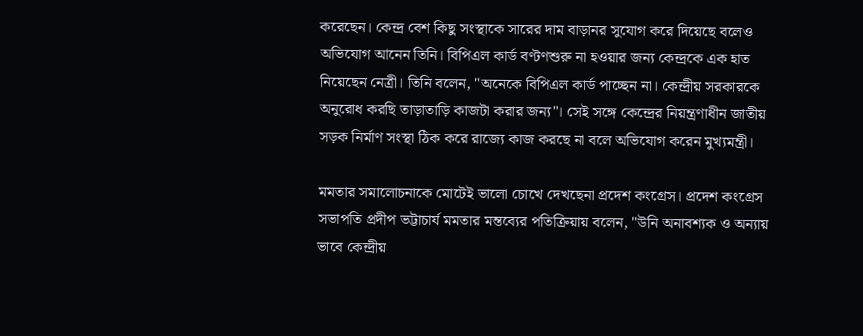করেছেন। কেন্দ্র বেশ কিছু সংস্থাকে সারের দাম বাড়ানর সুযোগ করে দিয়েছে বলেও অভিযোগ আনেন তিনি। বিপিএল কার্ড বণ্টণশুরু না হওয়ার জন্য কেন্দ্রকে এক হাত নিয়েছেন নেত্রী। তিনি বলেন, "অনেকে বিপিএল কার্ড পাচ্ছেন না। কেন্দ্রীয় সরকারকে অনুরোধ করছি তাড়াতাড়ি কাজটা করার জন্য"। সেই সঙ্গে কেন্দ্রের নিয়ন্ত্রণাধীন জাতীয় সড়ক নির্মাণ সংস্থা ঠিক করে রাজ্যে কাজ করছে না বলে অভিযোগ করেন মুখ্যমন্ত্রী।

মমতার সমালোচনাকে মোটেই ভালো চোখে দেখছেনা প্রদেশ কংগ্রেস। প্রদেশ কংগ্রেস সভাপতি প্রদীপ ভট্টাচার্য মমতার মন্তব্যের পতিক্রিয়ায় বলেন, "উনি অনাবশ্যক ও অন্যায় ভাবে কেন্দ্রীয়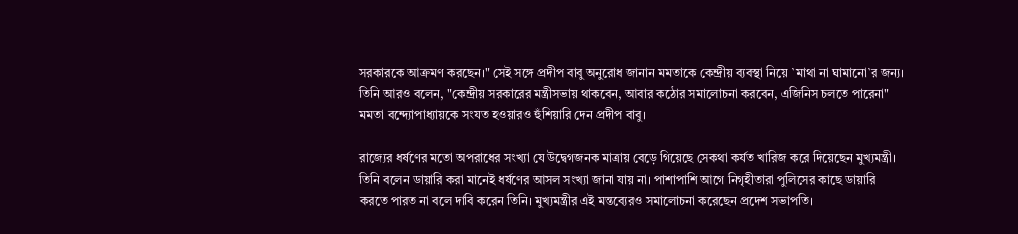সরকারকে আক্রমণ করছেন।" সেই সঙ্গে প্রদীপ বাবু অনুরোধ জানান মমতাকে কেন্দ্রীয় ব্যবস্থা নিয়ে `মাথা না ঘামানো`র জন্য। তিনি আরও বলেন, "কেন্দ্রীয় সরকারের মন্ত্রীসভায় থাকবেন, আবার কঠোর সমালোচনা করবেন, এজিনিস চলতে পারেনা" মমতা বন্দ্যোপাধ্যায়কে সংযত হওয়ারও হুঁশিয়ারি দেন প্রদীপ বাবু।

রাজ্যের ধর্ষণের মতো অপরাধের সংখ্যা যে উদ্বেগজনক মাত্রায় বেড়ে গিয়েছে সেকথা কর্যত খারিজ করে দিয়েছেন মুখ্যমন্ত্রী। তিনি বলেন ডায়ারি করা মানেই ধর্ষণের আসল সংখ্যা জানা যায় না। পাশাপাশি আগে নিগৃহীতারা পুলিসের কাছে ডায়ারি করতে পারত না বলে দাবি করেন তিনি। মুখ্যমন্ত্রীর এই মন্তব্যেরও সমালোচনা করেছেন প্রদেশ সভাপতি।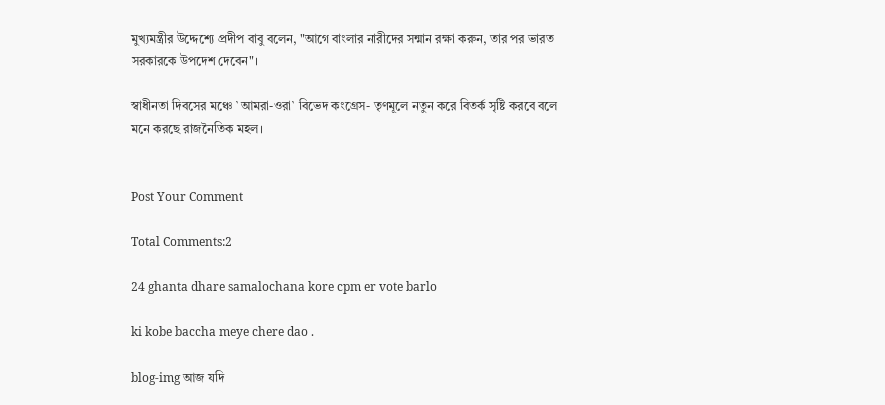মুখ্যমন্ত্রীর উদ্দেশ্যে প্রদীপ বাবু বলেন, "আগে বাংলার নারীদের সন্মান রক্ষা করুন, তার পর ভারত সরকারকে উপদেশ দেবেন"।

স্বাধীনতা দিবসের মঞ্চে `আমরা-ওরা` বিভেদ কংগ্রেস- তৃণমূলে নতুন করে বিতর্ক সৃষ্টি করবে বলে মনে করছে রাজনৈতিক মহল।


Post Your Comment

Total Comments:2

24 ghanta dhare samalochana kore cpm er vote barlo

ki kobe baccha meye chere dao .

blog-img আজ যদি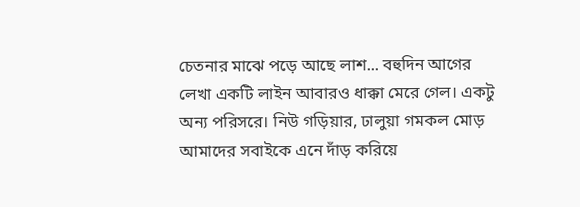চেতনার মাঝে পড়ে আছে লাশ... বহুদিন আগের লেখা একটি লাইন আবারও ধাক্কা মেরে গেল। একটু অন্য পরিসরে। নিউ গড়িয়ার, ঢালুয়া গমকল মোড় আমাদের সবাইকে এনে দাঁড় করিয়ে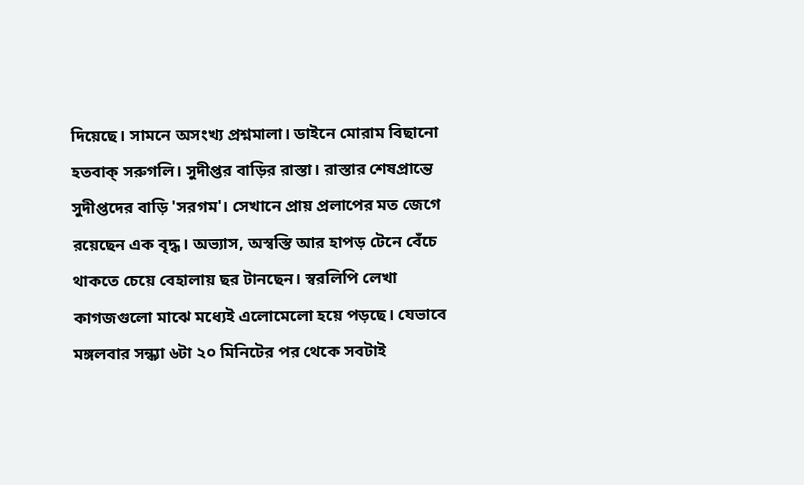দিয়েছে। সামনে অসংখ্য প্রশ্নমালা। ডাইনে মোরাম বিছানো হতবাক্ সরুগলি। সুদীপ্তর বাড়ির রাস্তা। রাস্তার শেষপ্রান্তে সুদীপ্তদের বাড়ি 'সরগম'। সেখানে প্রায় প্রলাপের মত জেগে রয়েছেন এক বৃদ্ধ। অভ্যাস, অস্বস্তি আর হাপড় টেনে বেঁচে থাকতে চেয়ে বেহালায় ছর টানছেন। স্বরলিপি লেখা কাগজগুলো মাঝে মধ্যেই এলোমেলো হয়ে পড়ছে। যেভাবে মঙ্গলবার সন্ধ্যা ৬টা ২০ মিনিটের পর থেকে সবটাই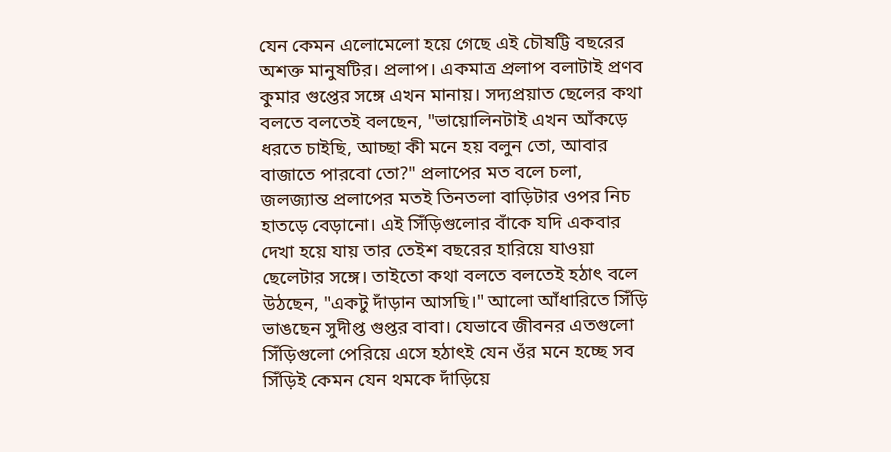যেন কেমন এলোমেলো হয়ে গেছে এই চৌষট্টি বছরের অশক্ত মানুষটির। প্রলাপ। একমাত্র প্রলাপ বলাটাই প্রণব কুমার গুপ্তের সঙ্গে এখন মানায়। সদ্যপ্রয়াত ছেলের কথা বলতে বলতেই বলছেন, "ভায়োলিনটাই এখন আঁকড়ে ধরতে চাইছি, আচ্ছা কী মনে হয় বলুন তো, আবার বাজাতে পারবো তো?" প্রলাপের মত বলে চলা, জলজ্যান্ত প্রলাপের মতই তিনতলা বাড়িটার ওপর নিচ হাতড়ে বেড়ানো। এই সিঁড়িগুলোর বাঁকে যদি একবার দেখা হয়ে যায় তার তেইশ বছরের হারিয়ে যাওয়া ছেলেটার সঙ্গে। তাইতো কথা বলতে বলতেই হঠাত্‍ বলে উঠছেন, "একটু দাঁড়ান আসছি।" আলো আঁধারিতে সিঁড়ি ভাঙছেন সুদীপ্ত গুপ্তর বাবা। যেভাবে জীবনর এতগুলো সিঁড়িগুলো পেরিয়ে এসে হঠাত্‍ই যেন ওঁর মনে হচ্ছে সব সিঁড়িই কেমন যেন থমকে দাঁড়িয়ে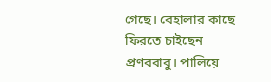গেছে। বেহালার কাছে ফিরতে চাইছেন প্রণববাবু। পালিয়ে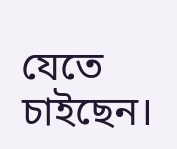যেতে চাইছেন।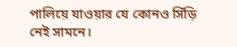পালিয়ে যাওয়ার যে কোনও সিঁড়ি নেই সামনে।